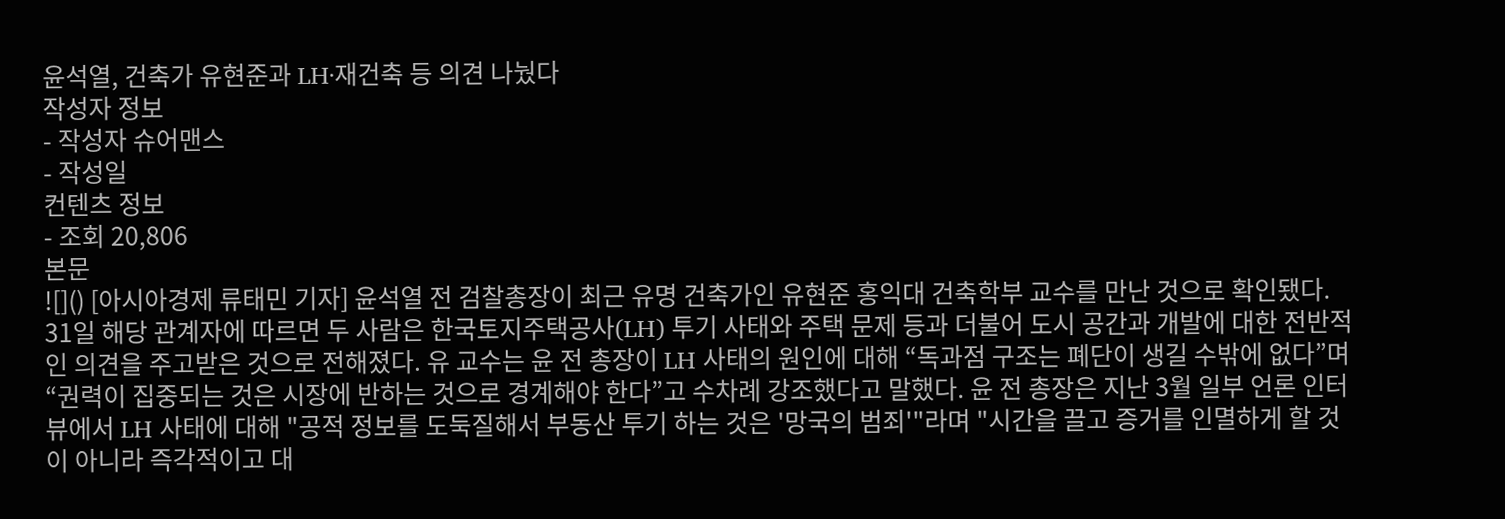윤석열, 건축가 유현준과 LH·재건축 등 의견 나눴다
작성자 정보
- 작성자 슈어맨스
- 작성일
컨텐츠 정보
- 조회 20,806
본문
![]() [아시아경제 류태민 기자] 윤석열 전 검찰총장이 최근 유명 건축가인 유현준 홍익대 건축학부 교수를 만난 것으로 확인됐다. 31일 해당 관계자에 따르면 두 사람은 한국토지주택공사(LH) 투기 사태와 주택 문제 등과 더불어 도시 공간과 개발에 대한 전반적인 의견을 주고받은 것으로 전해졌다. 유 교수는 윤 전 총장이 LH 사태의 원인에 대해 “독과점 구조는 폐단이 생길 수밖에 없다”며 “권력이 집중되는 것은 시장에 반하는 것으로 경계해야 한다”고 수차례 강조했다고 말했다. 윤 전 총장은 지난 3월 일부 언론 인터뷰에서 LH 사태에 대해 "공적 정보를 도둑질해서 부동산 투기 하는 것은 '망국의 범죄'"라며 "시간을 끌고 증거를 인멸하게 할 것이 아니라 즉각적이고 대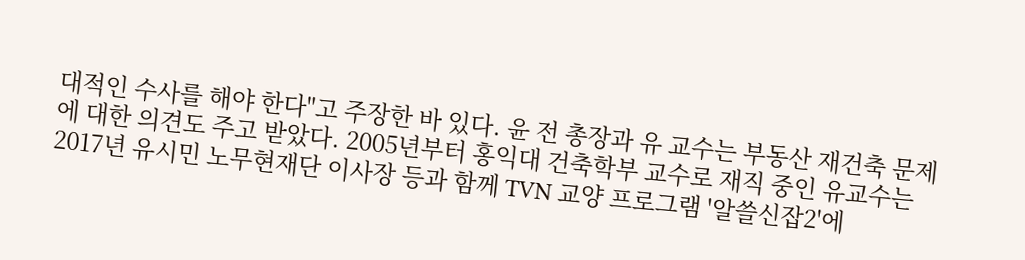대적인 수사를 해야 한다"고 주장한 바 있다. 윤 전 총장과 유 교수는 부동산 재건축 문제에 대한 의견도 주고 받았다. 2005년부터 홍익대 건축학부 교수로 재직 중인 유교수는 2017년 유시민 노무현재단 이사장 등과 함께 TVN 교양 프로그램 '알쓸신잡2'에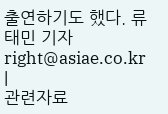출연하기도 했다. 류태민 기자 right@asiae.co.kr |
관련자료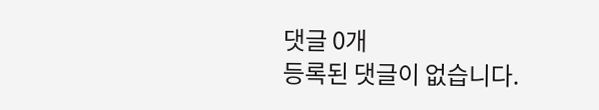댓글 0개
등록된 댓글이 없습니다.